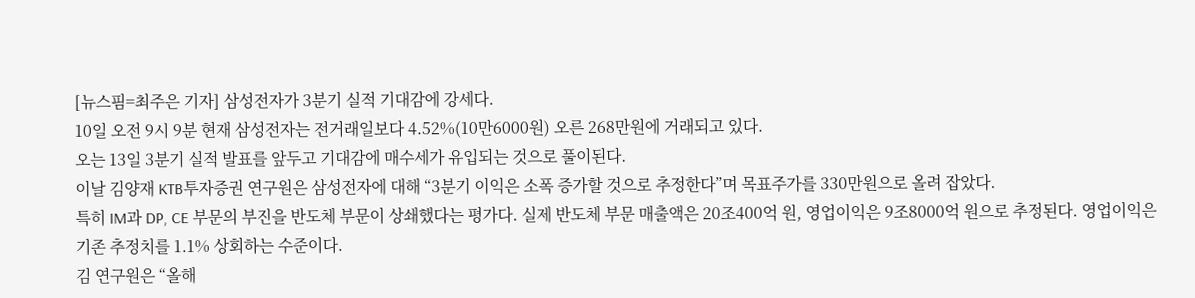[뉴스핌=최주은 기자] 삼성전자가 3분기 실적 기대감에 강세다.
10일 오전 9시 9분 현재 삼성전자는 전거래일보다 4.52%(10만6000원) 오른 268만원에 거래되고 있다.
오는 13일 3분기 실적 발표를 앞두고 기대감에 매수세가 유입되는 것으로 풀이된다.
이날 김양재 KTB투자증권 연구원은 삼성전자에 대해 “3분기 이익은 소폭 증가할 것으로 추정한다”며 목표주가를 330만원으로 올려 잡았다.
특히 IM과 DP, CE 부문의 부진을 반도체 부문이 상쇄했다는 평가다. 실제 반도체 부문 매출액은 20조400억 원, 영업이익은 9조8000억 원으로 추정된다. 영업이익은 기존 추정치를 1.1% 상회하는 수준이다.
김 연구원은 “올해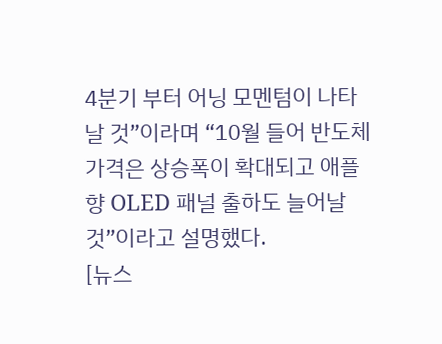4분기 부터 어닝 모멘텀이 나타날 것”이라며 “10월 들어 반도체 가격은 상승폭이 확대되고 애플향 OLED 패널 출하도 늘어날 것”이라고 설명했다.
[뉴스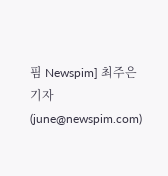핌 Newspim] 최주은 기자 (june@newspim.com)